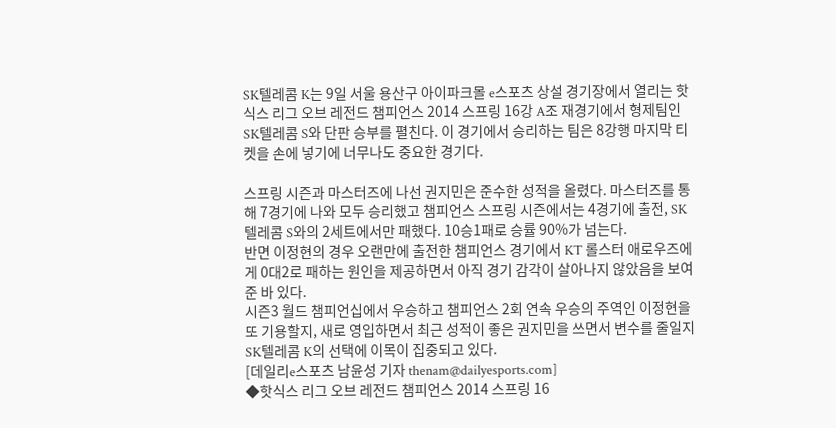SK텔레콤 K는 9일 서울 용산구 아이파크몰 e스포츠 상설 경기장에서 열리는 핫식스 리그 오브 레전드 챔피언스 2014 스프링 16강 A조 재경기에서 형제팀인 SK텔레콤 S와 단판 승부를 펼친다. 이 경기에서 승리하는 팀은 8강행 마지막 티켓을 손에 넣기에 너무나도 중요한 경기다.

스프링 시즌과 마스터즈에 나선 권지민은 준수한 성적을 올렸다. 마스터즈를 통해 7경기에 나와 모두 승리했고 챔피언스 스프링 시즌에서는 4경기에 출전, SK텔레콤 S와의 2세트에서만 패했다. 10승1패로 승률 90%가 넘는다.
반면 이정현의 경우 오랜만에 출전한 챔피언스 경기에서 KT 롤스터 애로우즈에게 0대2로 패하는 원인을 제공하면서 아직 경기 감각이 살아나지 않았음을 보여준 바 있다.
시즌3 월드 챔피언십에서 우승하고 챔피언스 2회 연속 우승의 주역인 이정현을 또 기용할지, 새로 영입하면서 최근 성적이 좋은 권지민을 쓰면서 변수를 줄일지 SK텔레콤 K의 선택에 이목이 집중되고 있다.
[데일리e스포츠 남윤성 기자 thenam@dailyesports.com]
◆핫식스 리그 오브 레전드 챔피언스 2014 스프링 16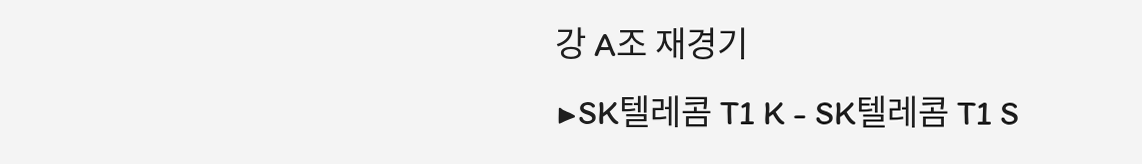강 A조 재경기
▶SK텔레콤 T1 K - SK텔레콤 T1 S